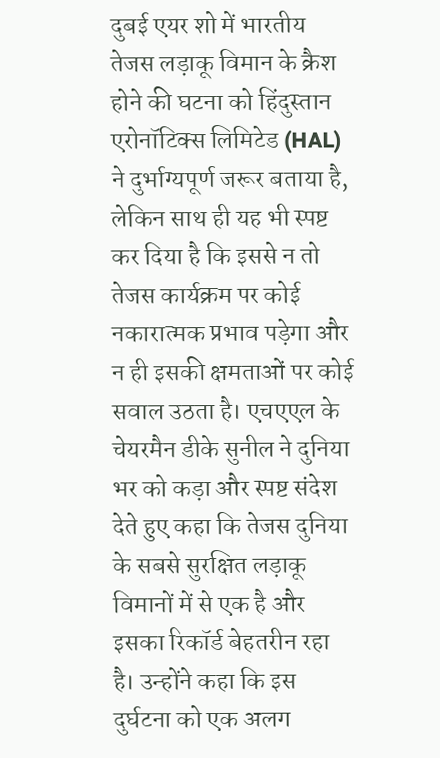दुबई एयर शो में भारतीय तेजस लड़ाकू विमान के क्रैश होने की घटना को हिंदुस्तान एरोनॉटिक्स लिमिटेड (HAL) ने दुर्भाग्यपूर्ण जरूर बताया है, लेकिन साथ ही यह भी स्पष्ट कर दिया है कि इससे न तो तेजस कार्यक्रम पर कोई नकारात्मक प्रभाव पड़ेगा और न ही इसकी क्षमताओं पर कोई सवाल उठता है। एचएएल के चेयरमैन डीके सुनील ने दुनिया भर को कड़ा और स्पष्ट संदेश देते हुए कहा कि तेजस दुनिया के सबसे सुरक्षित लड़ाकू विमानों में से एक है और इसका रिकॉर्ड बेहतरीन रहा है। उन्होंने कहा कि इस दुर्घटना को एक अलग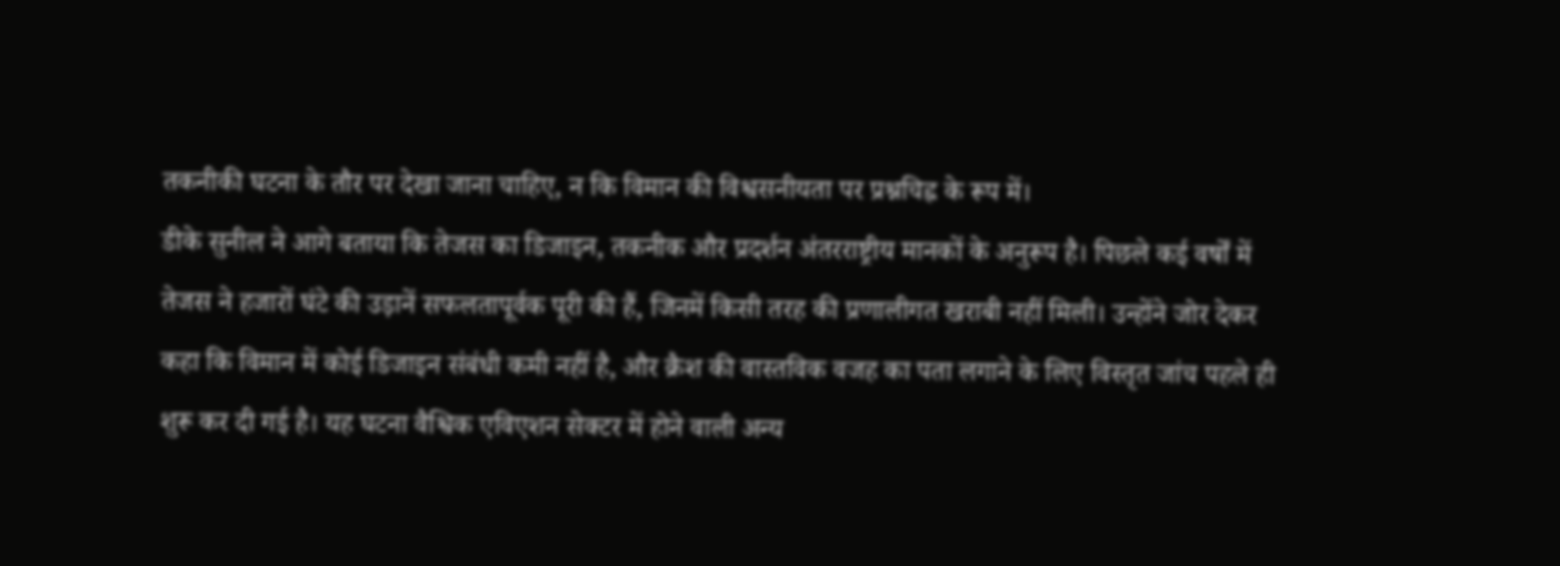तकनीकी घटना के तौर पर देखा जाना चाहिए, न कि विमान की विश्वसनीयता पर प्रश्नचिह्न के रूप में।
डीके सुनील ने आगे बताया कि तेजस का डिजाइन, तकनीक और प्रदर्शन अंतरराष्ट्रीय मानकों के अनुरूप है। पिछले कई वर्षों में तेजस ने हजारों घंटे की उड़ानें सफलतापूर्वक पूरी की हैं, जिनमें किसी तरह की प्रणालीगत खराबी नहीं मिली। उन्होंने जोर देकर कहा कि विमान में कोई डिजाइन संबंधी कमी नहीं है, और क्रैश की वास्तविक वजह का पता लगाने के लिए विस्तृत जांच पहले ही शुरू कर दी गई है। यह घटना वैश्विक एविएशन सेक्टर में होने वाली अन्य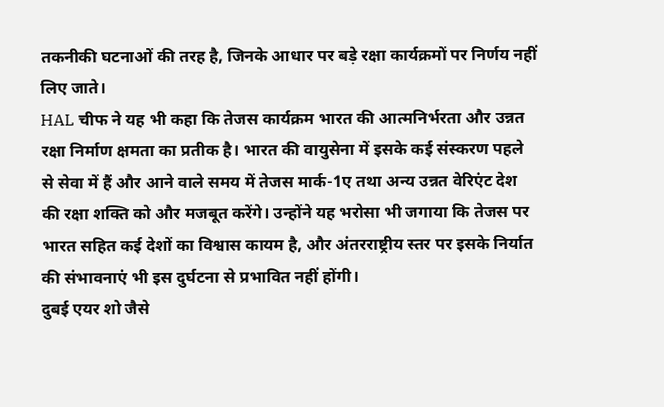तकनीकी घटनाओं की तरह है, जिनके आधार पर बड़े रक्षा कार्यक्रमों पर निर्णय नहीं लिए जाते।
HAL चीफ ने यह भी कहा कि तेजस कार्यक्रम भारत की आत्मनिर्भरता और उन्नत रक्षा निर्माण क्षमता का प्रतीक है। भारत की वायुसेना में इसके कई संस्करण पहले से सेवा में हैं और आने वाले समय में तेजस मार्क-1ए तथा अन्य उन्नत वेरिएंट देश की रक्षा शक्ति को और मजबूत करेंगे। उन्होंने यह भरोसा भी जगाया कि तेजस पर भारत सहित कई देशों का विश्वास कायम है, और अंतरराष्ट्रीय स्तर पर इसके निर्यात की संभावनाएं भी इस दुर्घटना से प्रभावित नहीं होंगी।
दुबई एयर शो जैसे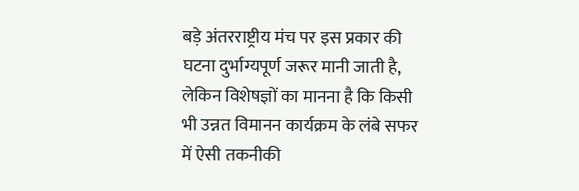बड़े अंतरराष्ट्रीय मंच पर इस प्रकार की घटना दुर्भाग्यपूर्ण जरूर मानी जाती है, लेकिन विशेषज्ञों का मानना है कि किसी भी उन्नत विमानन कार्यक्रम के लंबे सफर में ऐसी तकनीकी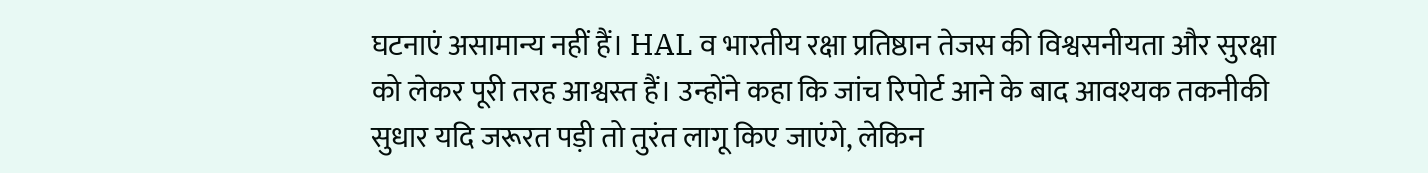घटनाएं असामान्य नहीं हैं। HAL व भारतीय रक्षा प्रतिष्ठान तेजस की विश्वसनीयता और सुरक्षा को लेकर पूरी तरह आश्वस्त हैं। उन्होंने कहा कि जांच रिपोर्ट आने के बाद आवश्यक तकनीकी सुधार यदि जरूरत पड़ी तो तुरंत लागू किए जाएंगे, लेकिन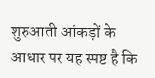शुरुआती आंकड़ों के आधार पर यह स्पष्ट है कि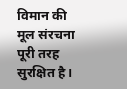विमान की मूल संरचना पूरी तरह सुरक्षित है।